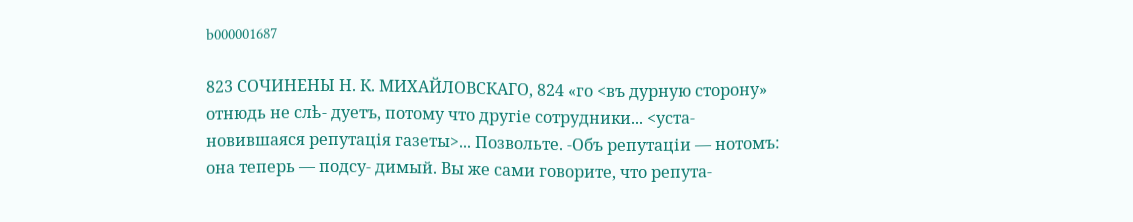b000001687

823 СОЧИНЕНЫ Н. К. МИХАЙЛОВСКАГО, 824 «го <въ дурную сторону» отнюдь не слѣ- дуетъ, потому что другіе сотрудники... <уста- новившаяся репутація газеты>... Позвольте. -Объ репутаціи — нотомъ: она теперь — подсу- димый. Вы же сами говорите, что репута-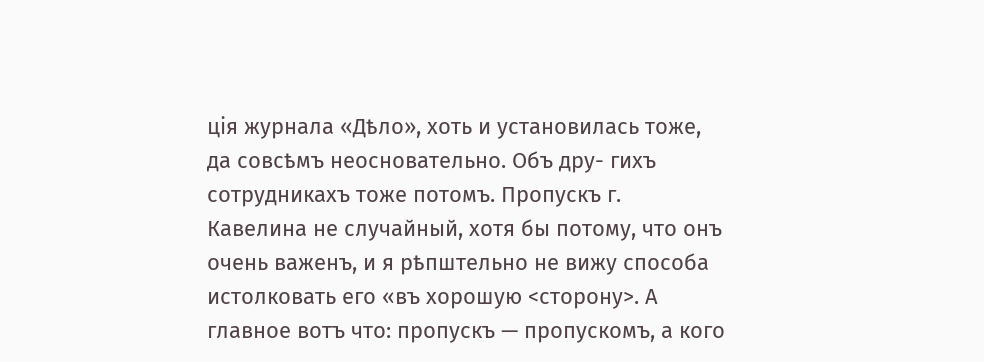ція журнала «Дѣло», хоть и установилась тоже, да совсѣмъ неосновательно. Объ дру- гихъ сотрудникахъ тоже потомъ. Пропускъ г. Кавелина не случайный, хотя бы потому, что онъ очень важенъ, и я рѣпштельно не вижу способа истолковать его «въ хорошую <сторону>. А главное вотъ что: пропускъ — пропускомъ, а кого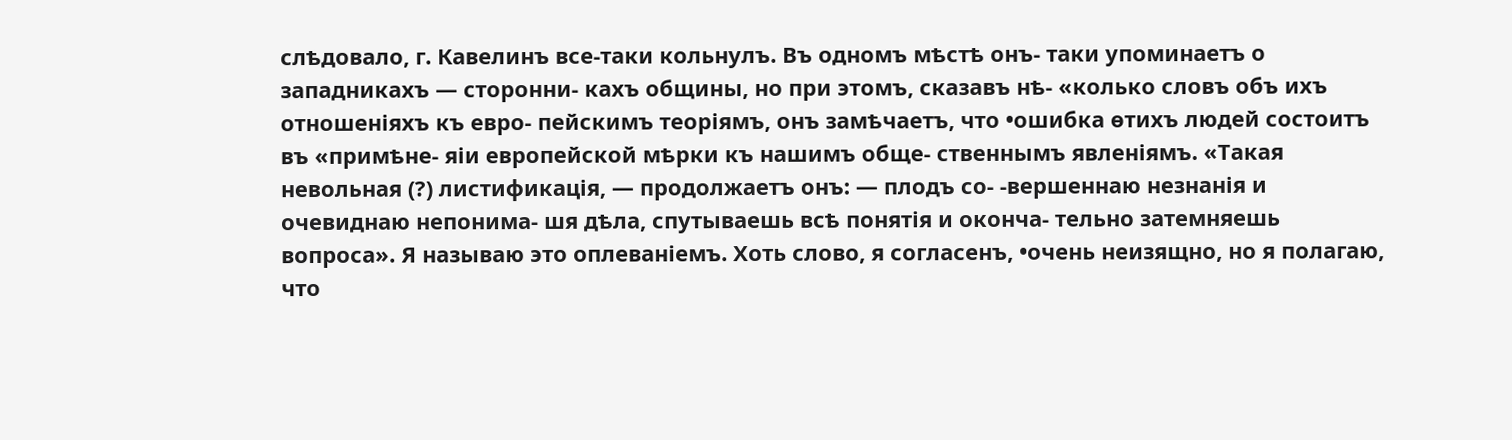слѣдовало, г. Кавелинъ все-таки кольнулъ. Въ одномъ мѣстѣ онъ- таки упоминаетъ о западникахъ — сторонни- кахъ общины, но при этомъ, сказавъ нѣ- «колько словъ объ ихъ отношеніяхъ къ евро- пейскимъ теоріямъ, онъ замѣчаетъ, что •ошибка ѳтихъ людей состоитъ въ «примѣне- яіи европейской мѣрки къ нашимъ обще- ственнымъ явленіямъ. «Такая невольная (?) листификація, — продолжаетъ онъ: — плодъ со- -вершеннаю незнанія и очевиднаю непонима- шя дѣла, спутываешь всѣ понятія и оконча- тельно затемняешь вопроса». Я называю это оплеваніемъ. Хоть слово, я согласенъ, •очень неизящно, но я полагаю, что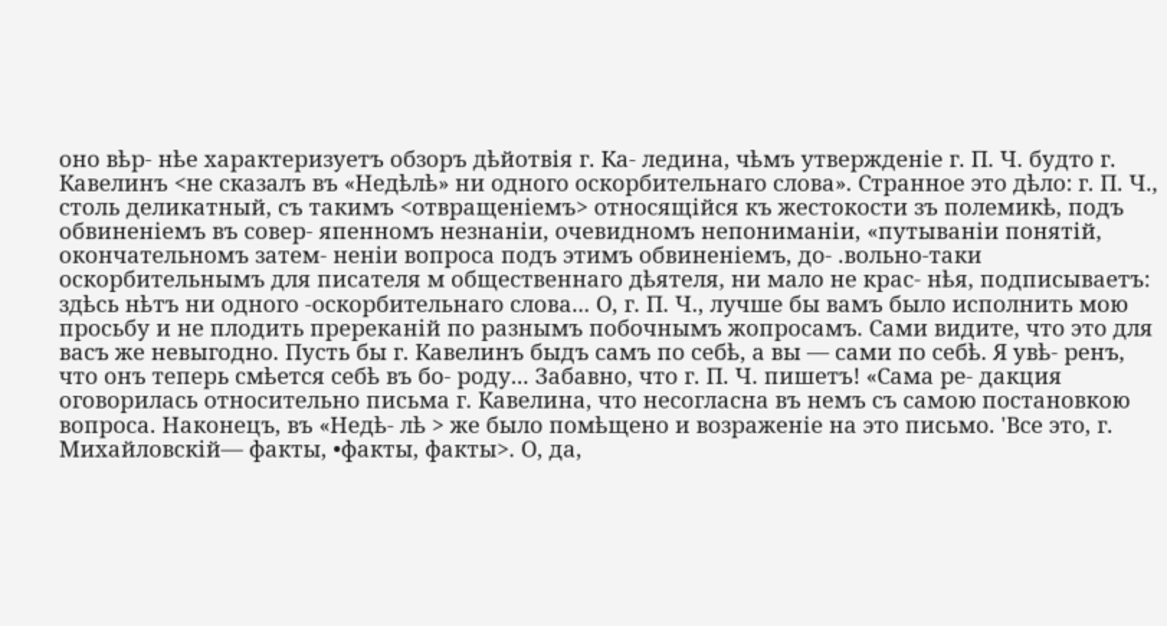оно вѣр- нѣе характеризуетъ обзоръ дѣйотвія г. Ка- ледина, чѣмъ утвержденіе г. П. Ч. будто г. Кавелинъ <не сказалъ въ «Недѣлѣ» ни одного оскорбительнаго слова». Странное это дѣло: г. П. Ч., столь деликатный, съ такимъ <отвращеніемъ> относящійся къ жестокости зъ полемикѣ, подъ обвиненіемъ въ совер- япенномъ незнаніи, очевидномъ непониманіи, «путываніи понятій, окончательномъ затем- неніи вопроса подъ этимъ обвиненіемъ, до- .вольно-таки оскорбительнымъ для писателя м общественнаго дѣятеля, ни мало не крас- нѣя, подписываетъ: здѣсь нѣтъ ни одного -оскорбительнаго слова... О, г. П. Ч., лучше бы вамъ было исполнить мою просьбу и не плодить пререканій по разнымъ побочнымъ жопросамъ. Сами видите, что это для васъ же невыгодно. Пусть бы г. Кавелинъ быдъ самъ по себѣ, а вы — сами по себѣ. Я увѣ- ренъ, что онъ теперь смѣется себѣ въ бо- роду... Забавно, что г. П. Ч. пишетъ! «Сама ре- дакция оговорилась относительно письма г. Кавелина, что несогласна въ немъ съ самою постановкою вопроса. Наконецъ, въ «Недѣ- лѣ > же было помѣщено и возраженіе на это письмо. 'Все это, г. Михайловскій— факты, •факты, факты>. О, да,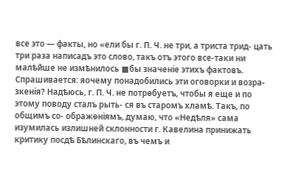все это — факты, но «ели бы г. П. Ч. не три, а триста трид- цать три раза написадъ это слово, такъ отъ этого все-таки ни малѣйше не измѣнилось ■бы значеніе этихъ фактовъ. Спрашивается: яочему понадобились эти оговорки и возра- зкенія? Надѣюсь, г. П. Ч. не потрѳбуетъ, чтобы я еще и по этому поводу сталъ рыть- ся въ старомъ хламѣ. Такъ, по общимъ со- ображѳніямъ, думаю, что «Недѣля» сама изумилась излишней склонности г. Кавелина принижать критику посдѣ Бѣлинскаго, въ чемъ и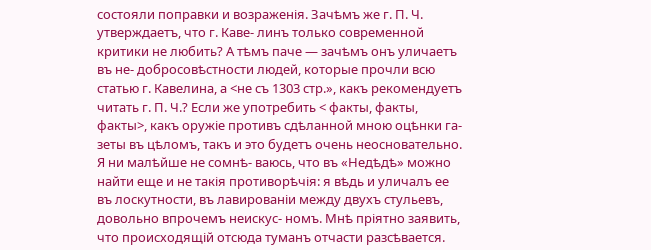состояли поправки и возраженія. Зачѣмъ же г. П. Ч. утверждаетъ, что г. Каве- линъ только современной критики не любить? А тѣмъ паче — зачѣмъ онъ уличаетъ въ не- добросовѣстности людей, которые прочли всю статью г. Кавелина, а <не съ 1303 стр.», какъ рекомендуетъ читать г. П. Ч.? Если же употребить < факты, факты, факты>, какъ оружіе противъ сдѣланной мною оцѣнки га- зеты въ цѣломъ, такъ и это будетъ очень неосновательно. Я ни малѣйше не сомнѣ- ваюсь, что въ «Недѣдѣ» можно найти еще и не такія противорѣчія: я вѣдь и уличалъ ее въ лоскутности, въ лавированіи между двухъ стульевъ, довольно впрочемъ неискус- номъ. Мнѣ пріятно заявить, что происходящій отсюда туманъ отчасти разсѣвается.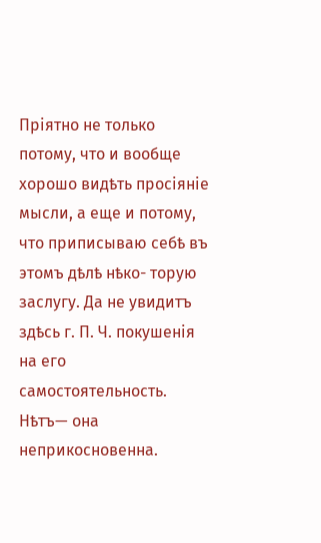Пріятно не только потому, что и вообще хорошо видѣть просіяніе мысли, а еще и потому, что приписываю себѣ въ этомъ дѣлѣ нѣко- торую заслугу. Да не увидитъ здѣсь г. П. Ч. покушенія на его самостоятельность. Нѣтъ— она неприкосновенна.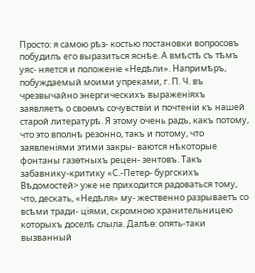Просто: я самою рѣз- костью постановки вопросовъ побудилъ его выразиться яснѣе. А вмѣстѣ съ тѣмъ уяс- няется и положеніе «Недѣли». Напримѣръ, побуждаемый моими упреками, г. П. Ч. въ чрезвычайно энергическихъ выраженіяхъ заявляетъ о своѳмъ сочувствіи и почтеніи къ нашей старой литературѣ. Я этому очень радъ, какъ потому, что это вполнѣ резонно, такъ и потому, что заявленіями этими закры- ваются нѣкоторые фонтаны газѳтныхъ рецен- зентовъ. Такъ забавнику-критику «С.-Петер- бургскихъ Вѣдомостей> уже не приходится радоваться тому, что, дескать, «Недѣля» му- жественно разрываетъ со всѣми тради- ціями, скромною хранительницею которыхъ доселѣ слыла. Далѣѳ: опять-таки вызванный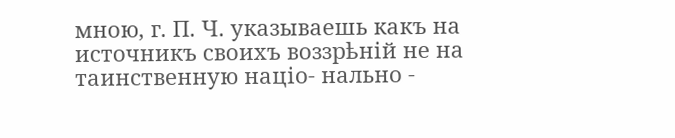мною, г. П. Ч. указываешь какъ на источникъ своихъ воззрѣній не на таинственную націо- нально -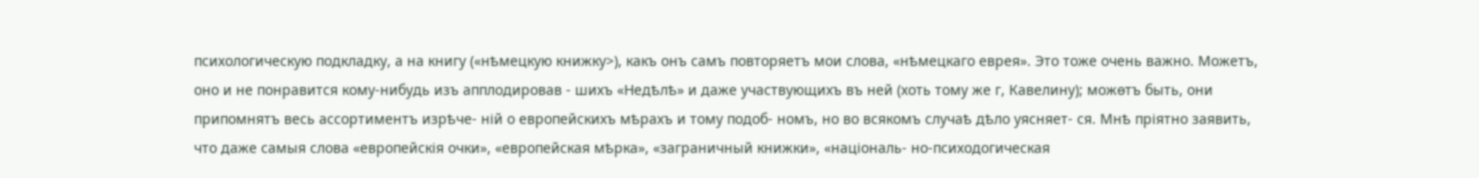психологическую подкладку, а на книгу («нѣмецкую книжку>), какъ онъ самъ повторяетъ мои слова, «нѣмецкаго еврея». Это тоже очень важно. Можетъ, оно и не понравится кому-нибудь изъ апплодировав - шихъ «Недѣлѣ» и даже участвующихъ въ ней (хоть тому же г, Кавелину); можѳтъ быть, они припомнятъ весь ассортиментъ изрѣче- ній о европейскихъ мѣрахъ и тому подоб- номъ, но во всякомъ случаѣ дѣло уясняет- ся. Мнѣ пріятно заявить, что даже самыя слова «европейскія очки», «европейская мѣрка», «заграничный книжки», «національ- но-психодогическая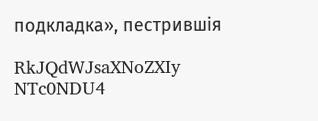подкладка», пестрившія

RkJQdWJsaXNoZXIy NTc0NDU4